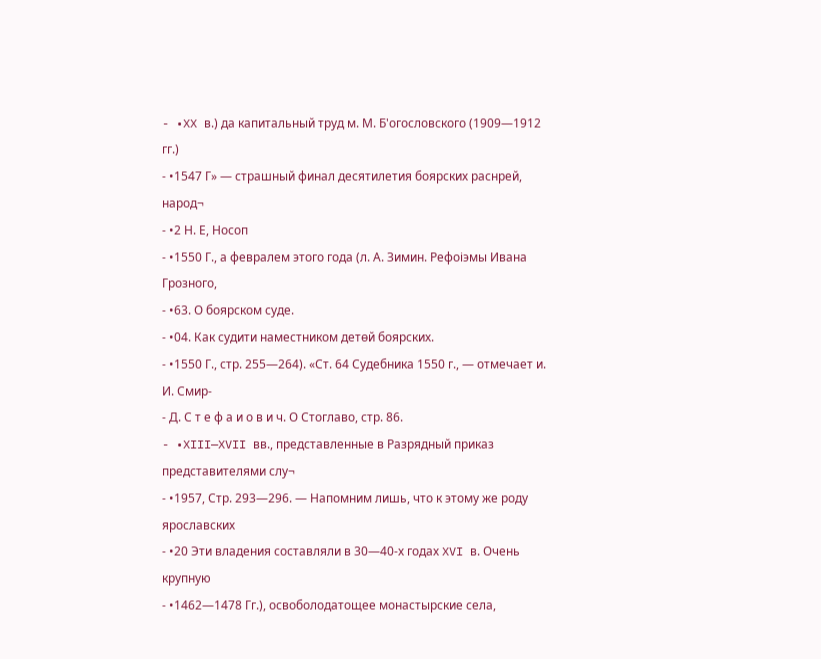- •XX в.) да капитальный труд м. М. Б'огословского (1909—1912 гг.)
- •1547 Г» — страшный финал десятилетия боярских раснрей, народ¬
- •2 Н. Е, Носоп
- •1550 Г., а февралем этого года (л. А. Зимин. Рефоіэмы Ивана Грозного,
- •63. О боярском суде.
- •04. Как судити наместником детѳй боярских.
- •1550 Г., стр. 255—264). «Ст. 64 Судебника 1550 г., — отмечает и. И. Смир-
- Д. С т е ф а и о в и ч. О Стоглаво, стр. 86.
- •XIII—XVII вв., представленные в Разрядный приказ представителями слу¬
- •1957, Стр. 293—296. — Напомним лишь, что к этому же роду ярославских
- •20 Эти владения составляли в 30—40-х годах XVI в. Очень крупную
- •1462—1478 Гг.), освоболодатощее монастырские села,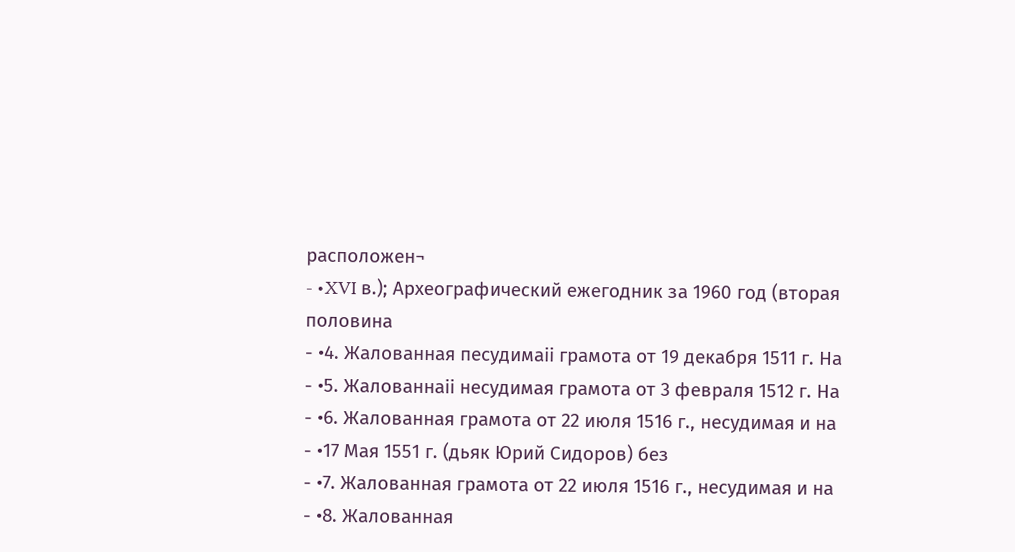расположен¬
- •XVI в.); Археографический ежегодник за 1960 год (вторая половина
- •4. Жалованная песудимаіі грамота от 19 декабря 1511 г. На
- •5. Жалованнаіі несудимая грамота от 3 февраля 1512 г. На
- •6. Жалованная грамота от 22 июля 1516 г., несудимая и на
- •17 Мая 1551 г. (дьяк Юрий Сидоров) без
- •7. Жалованная грамота от 22 июля 1516 г., несудимая и на
- •8. Жалованная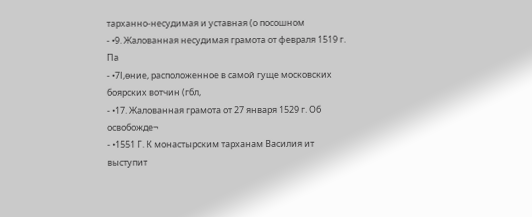тарханно-несудимая и уставная (о посошном
- •9. Жалованная несудимая грамота от февраля 1519 г. Па
- •7І,ѳние, расположенное в самой гуще московских боярских вотчин (гбл,
- •17. Жалованная грамота от 27 января 1529 г. Об освобожде¬
- •1551 Г. К монастырским тарханам Василия ит выступит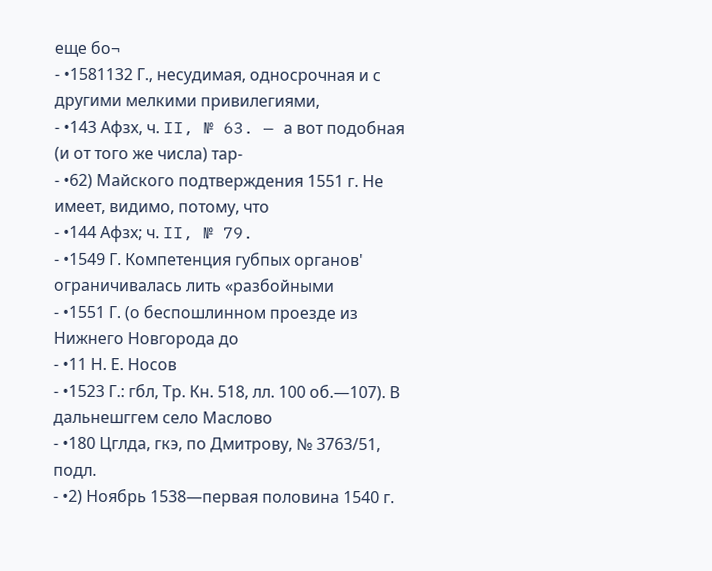еще бо¬
- •1581132 Г., несудимая, односрочная и с другими мелкими привилегиями,
- •143 Афзх, ч. II, № 63. — а вот подобная (и от того же числа) тар-
- •62) Майского подтверждения 1551 г. Не имеет, видимо, потому, что
- •144 Афзх; ч. II, № 79.
- •1549 Г. Компетенция губпых органов' ограничивалась лить «разбойными
- •1551 Г. (о беспошлинном проезде из Нижнего Новгорода до
- •11 Н. Е. Носов
- •1523 Г.: гбл, Тр. Кн. 518, лл. 100 об.—107). В дальнешггем село Маслово
- •180 Цглда, гкэ, по Дмитрову, № 3763/51, подл.
- •2) Ноябрь 1538—первая половина 1540 г.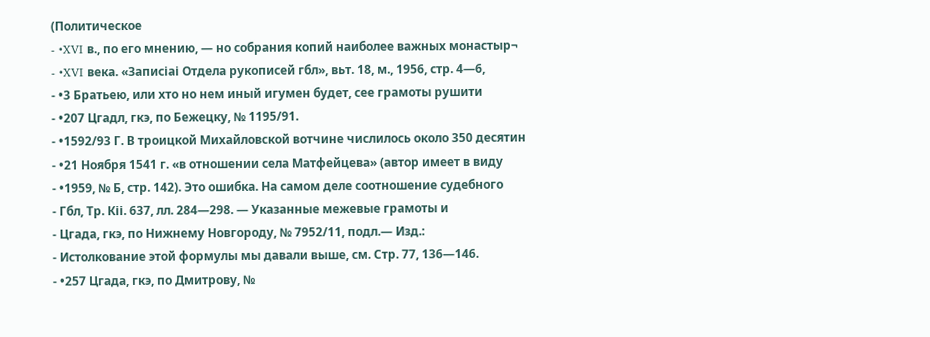(Политическое
- •XVI в., по его мнению, — но собрания копий наиболее важных монастыр¬
- •XVI века. «Записіаі Отдела рукописей гбл», вьт. 18, м., 1956, стр. 4—6,
- •3 Братьею, или хто но нем иный игумен будет, сее грамоты рушити
- •207 Цгадл, гкэ, по Бежецку, № 1195/91.
- •1592/93 Г. В троицкой Михайловской вотчине числилось около 350 десятин
- •21 Ноября 1541 г. «в отношении села Матфейцева» (автор имеет в виду
- •1959, № Б, стр. 142). Это ошибка. На самом деле соотношение судебного
- Гбл, Тр. Кіі. 637, лл. 284—298. — Указанные межевые грамоты и
- Цгада, гкэ, по Нижнему Новгороду, № 7952/11, подл.— Изд.:
- Истолкование этой формулы мы давали выше, см. Стр. 77, 136—146.
- •257 Цгада, гкэ, по Дмитрову, №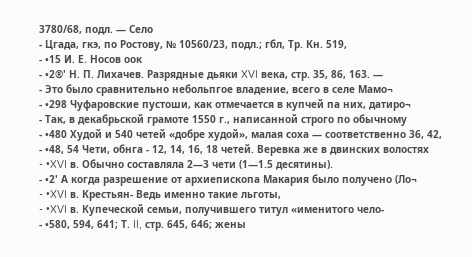3780/68, подл. — Село
- Цгада, гкэ, по Ростову, № 10560/23, подл.; гбл, Тр. Кн. 519,
- •15 И. Е. Носов оок
- •2®' Н. П. Лихачев. Разрядные дьяки XVI века, стр. 35, 86, 163. —
- Это было сравнительно небольпгое владение, всего в селе Мамо¬
- •298 Чуфаровские пустоши, как отмечается в купчей па них, датиро¬
- Так, в декабрьской грамоте 1550 г., написанной строго по обычному
- •480 Худой и 540 четей «добре худой», малая соха — соответственно 36, 42,
- •48, 54 Чети, обнга - 12, 14, 16, 18 четей. Веревка же в двинских волостях
- •XVI в. Обычно составляла 2—3 чети (1—1.5 десятины).
- •2' А когда разрешение от архиепископа Макария было получено (Ло¬
- •XVI в. Крестьян- Ведь именно такие льготы,
- •XVI в. Купеческой семьи, получившего титул «именитого чело-
- •580, 594, 641; Т. II, стр. 645, 646; жены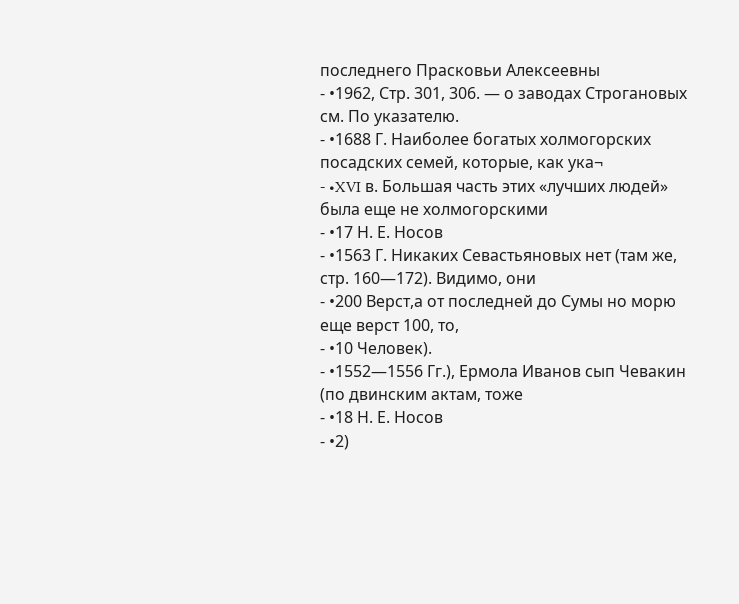последнего Прасковьи Алексеевны
- •1962, Стр. 301, 306. — о заводах Строгановых см. По указателю.
- •1688 Г. Наиболее богатых холмогорских посадских семей, которые, как ука¬
- •XVI в. Большая часть этих «лучших людей» была еще не холмогорскими
- •17 Н. Е. Носов
- •1563 Г. Никаких Севастьяновых нет (там же, стр. 160—172). Видимо, они
- •200 Верст,а от последней до Сумы но морю еще верст 100, то,
- •10 Человек).
- •1552—1556 Гг.), Ермола Иванов сып Чевакин (по двинским актам, тоже
- •18 Н. Е. Носов
- •2)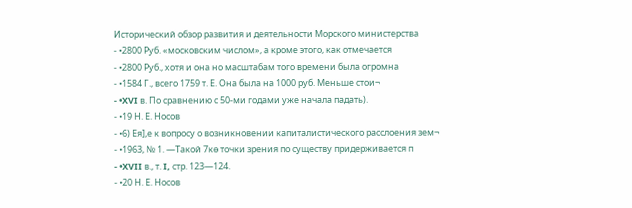Исторический обзор развития и деятельности Морского министерства
- •2800 Руб. «московским числом», а кроме этого, как отмечается
- •2800 Руб., хотя и она но масштабам того времени была огромна
- •1584 Г., всего 1759 т. Е. Она была на 1000 руб. Меньше стои¬
- •XVI в. По сравнению с 50-ми годами уже начала падать).
- •19 Н. Е. Носов
- •6) Ея],е к вопросу о возникновении капиталистического расслоения зем¬
- •1963, № 1. —Такой 7кѳ точки зрения по существу придерживается п
- •XVII в., т. I, стр. 123—124.
- •20 Н. Е. Носов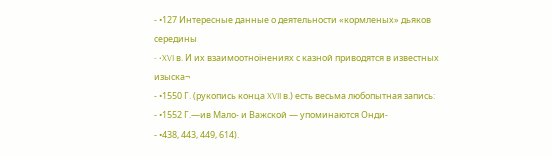- •127 Интересные данные о деятельности «кормленых» дьяков середины
- •XVI в. И их взаимоотноінениях с казной приводятся в известных изыска¬
- •1550 Г. (рукопись конца XVII в.) есть весьма любопытная запись:
- •1552 Г.—ив Мало- и Важской — упоминаются Онди-
- •438, 443, 449, 614).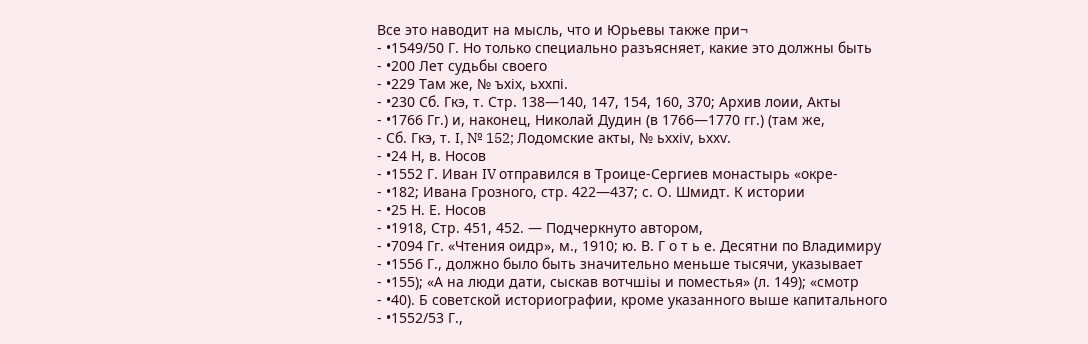Все это наводит на мысль, что и Юрьевы также при¬
- •1549/50 Г. Но только специально разъясняет, какие это должны быть
- •200 Лет судьбы своего
- •229 Там же, № ъхіх, ьххпі.
- •230 Сб. Гкэ, т. Стр. 138—140, 147, 154, 160, 370; Архив лоии, Акты
- •1766 Гг.) и, наконец, Николай Дудин (в 1766—1770 гг.) (там же,
- Сб. Гкэ, т. I, № 152; Лодомские акты, № ьххіѵ, ьххѵ.
- •24 Н, в. Носов
- •1552 Г. Иван IV отправился в Троице-Сергиев монастырь «окре-
- •182; Ивана Грозного, стр. 422—437; с. О. Шмидт. К истории
- •25 Н. Е. Носов
- •1918, Стр. 451, 452. — Подчеркнуто автором,
- •7094 Гг. «Чтения оидр», м., 1910; ю. В. Г о т ь е. Десятни по Владимиру
- •1556 Г., должно было быть значительно меньше тысячи, указывает
- •155); «А на люди дати, сыскав вотчшіы и поместья» (л. 149); «смотр
- •40). Б советской историографии, кроме указанного выше капитального
- •1552/53 Г.,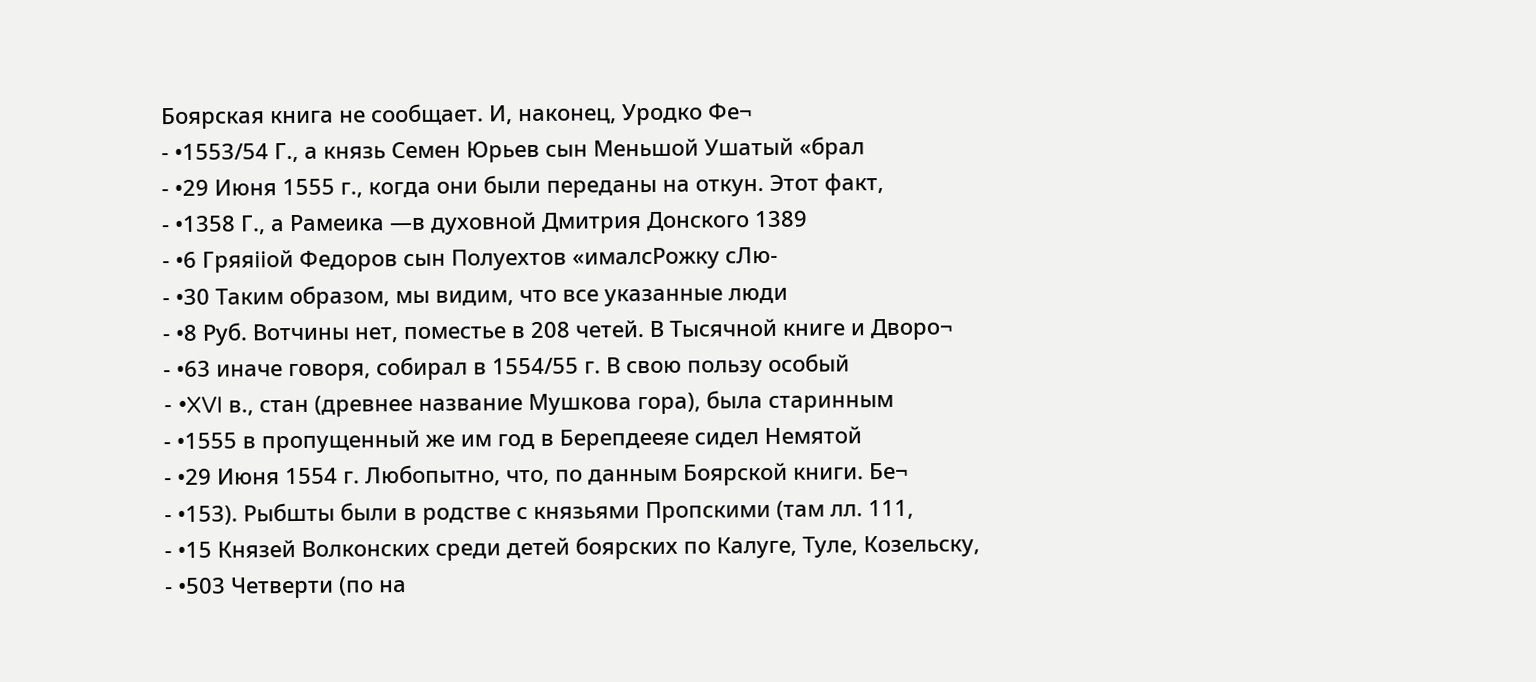Боярская книга не сообщает. И, наконец, Уродко Фе¬
- •1553/54 Г., а князь Семен Юрьев сын Меньшой Ушатый «брал
- •29 Июня 1555 г., когда они были переданы на откун. Этот факт,
- •1358 Г., а Рамеика —в духовной Дмитрия Донского 1389
- •6 Гряяііой Федоров сын Полуехтов «ималсРожку сЛю-
- •30 Таким образом, мы видим, что все указанные люди
- •8 Руб. Вотчины нет, поместье в 208 четей. В Тысячной книге и Дворо¬
- •63 иначе говоря, собирал в 1554/55 г. В свою пользу особый
- •XVI в., стан (древнее название Мушкова гора), была старинным
- •1555 в пропущенный же им год в Берепдееяе сидел Немятой
- •29 Июня 1554 г. Любопытно, что, по данным Боярской книги. Бе¬
- •153). Рыбшты были в родстве с князьями Пропскими (там лл. 111,
- •15 Князей Волконских среди детей боярских по Калуге, Туле, Козельску,
- •503 Четверти (по на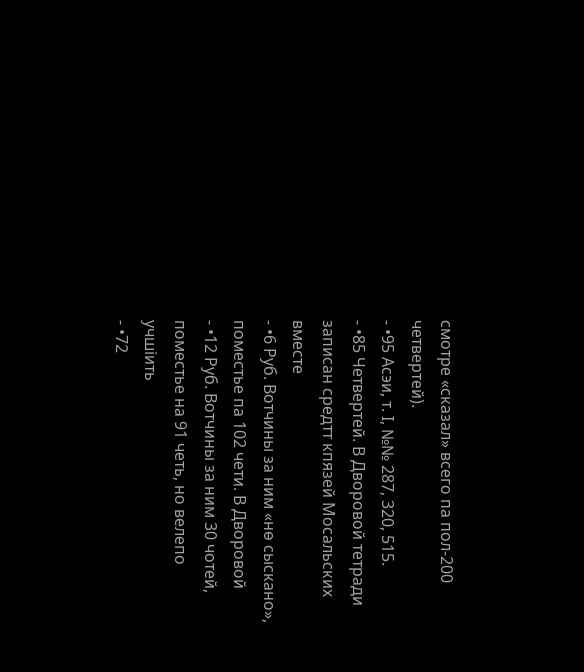смотре «сказал» всего па пол-200 четвертей).
- •95 Асэи, т. I, №№ 287, 320, 515.
- •85 Четвертей. В Дворовой тетради записан средтт кпязей Мосальских вместе
- •6 Руб. Вотчины за ним «нѳ сыскано», поместье па 102 чети. В Дворовой
- •12 Руб. Вотчины за ним 30 чотей, поместье на 91 четь, но велепо учшіить
- •72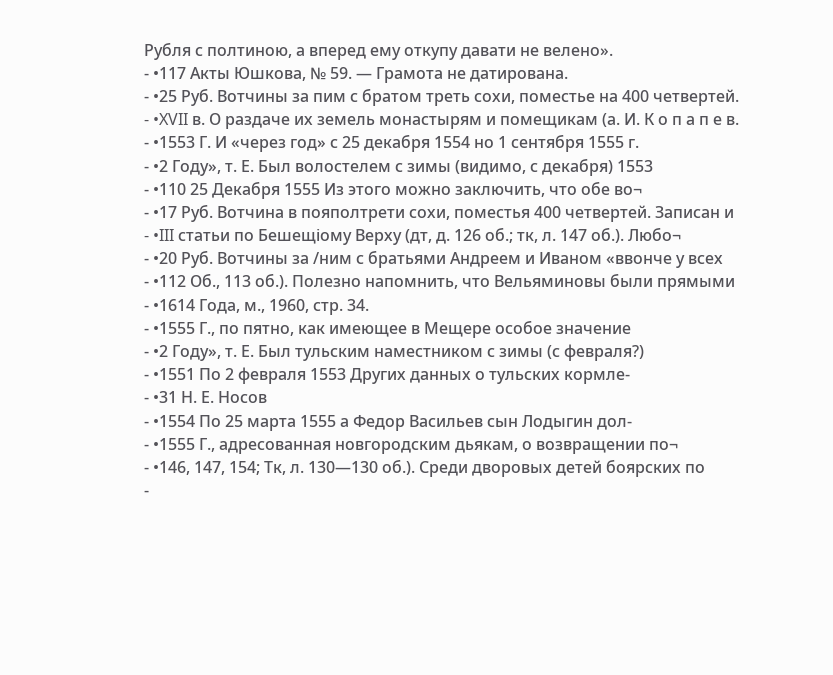Рубля с полтиною, а вперед ему откупу давати не велено».
- •117 Акты Юшкова, № 59. — Грамота не датирована.
- •25 Руб. Вотчины за пим с братом треть сохи, поместье на 400 четвертей.
- •XVII в. О раздаче их земель монастырям и помещикам (а. И. К о п а п е в.
- •1553 Г. И «через год» с 25 декабря 1554 но 1 сентября 1555 г.
- •2 Году», т. Е. Был волостелем с зимы (видимо, с декабря) 1553
- •110 25 Декабря 1555 Из этого можно заключить, что обе во¬
- •17 Руб. Вотчина в пояполтрети сохи, поместья 400 четвертей. Записан и
- •III статьи по Бешещіому Верху (дт, д. 126 об.; тк, л. 147 об.). Любо¬
- •20 Руб. Вотчины за /ним с братьями Андреем и Иваном «ввонче у всех
- •112 Об., 113 об.). Полезно напомнить, что Вельяминовы были прямыми
- •1614 Года, м., 1960, стр. 34.
- •1555 Г., по пятно, как имеющее в Мещере особое значение
- •2 Году», т. Е. Был тульским наместником с зимы (с февраля?)
- •1551 По 2 февраля 1553 Других данных о тульских кормле-
- •31 Н. Е. Носов
- •1554 По 25 марта 1555 а Федор Васильев сын Лодыгин дол-
- •1555 Г., адресованная новгородским дьякам, о возвращении по¬
- •146, 147, 154; Тк, л. 130—130 об.). Среди дворовых детей боярских по
-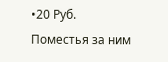•20 Руб. Поместья за ним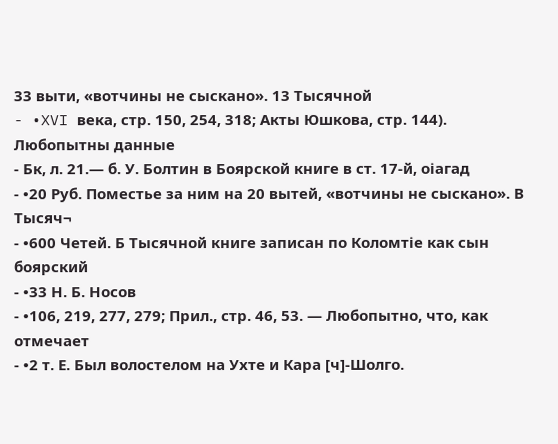33 выти, «вотчины не сыскано». 13 Тысячной
- •XVI века, стр. 150, 254, 318; Акты Юшкова, стр. 144). Любопытны данные
- Бк, л. 21.— б. У. Болтин в Боярской книге в ст. 17-й, оіагад
- •20 Руб. Поместье за ним на 20 вытей, «вотчины не сыскано». В Тысяч¬
- •600 Четей. Б Тысячной книге записан по Коломтіе как сын боярский
- •33 Н. Б. Носов
- •106, 219, 277, 279; Прил., стр. 46, 53. — Любопытно, что, как отмечает
- •2 т. Е. Был волостелом на Ухте и Кара [ч]-Шолго.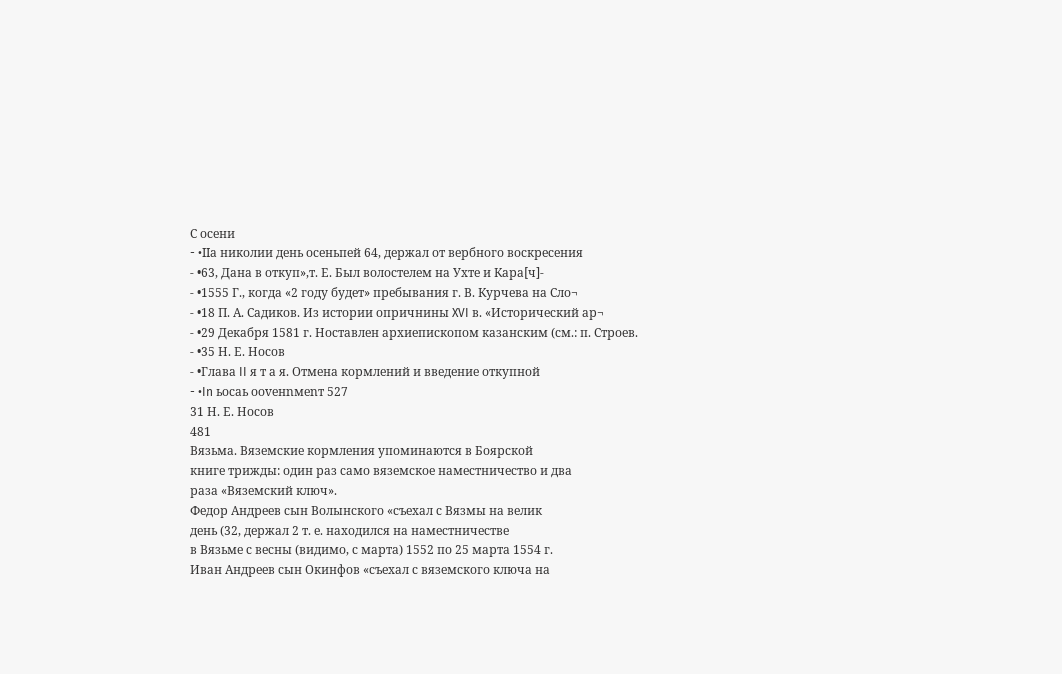С осени
- •IIа николии день осеньпей 64, держал от вербного воскресения
- •63, Дана в откуп»,т. Е. Был волостелем на Ухте и Кара[ч]-
- •1555 Г., когда «2 году будет» пребывания г. В. Курчева на Сло¬
- •18 П. А. Садиков. Из истории опричнины XVI в. «Исторический ар¬
- •29 Декабря 1581 г. Ноставлен архиепископом казанским (см.: п. Строев.
- •35 Н. Е. Носов
- •Глава II я т а я. Отмена кормлений и введение откупной
- •In ьосаь ооvенnмеnт 527
31 Н. Е. Носов
481
Вязьма. Вяземские кормления упоминаются в Боярской
книге трижды: один раз само вяземское наместничество и два
раза «Вяземский ключ».
Федор Андреев сын Волынского «съехал с Вязмы на велик
день (32, держал 2 т. е. находился на наместничестве
в Вязьме с весны (видимо, с марта) 1552 по 25 марта 1554 г.
Иван Андреев сын Окинфов «съехал с вяземского ключа на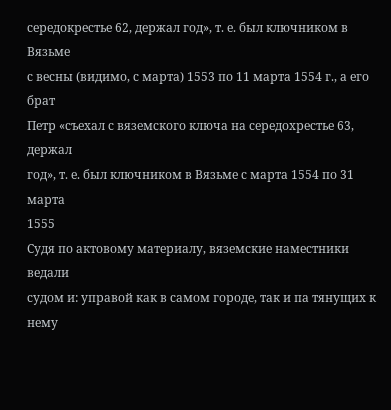середокрестье 62, держал год», т. е. был ключником в Вязьме
с весны (видимо, с марта) 1553 по 11 марта 1554 г., а его брат
Петр «съехал с вяземского ключа на середохрестье 63, держал
год», т. е. был ключником в Вязьме с марта 1554 по 31 марта
1555
Судя по актовому материалу, вяземские наместники ведали
судом и: управой как в самом городе, так и па тянущих к нему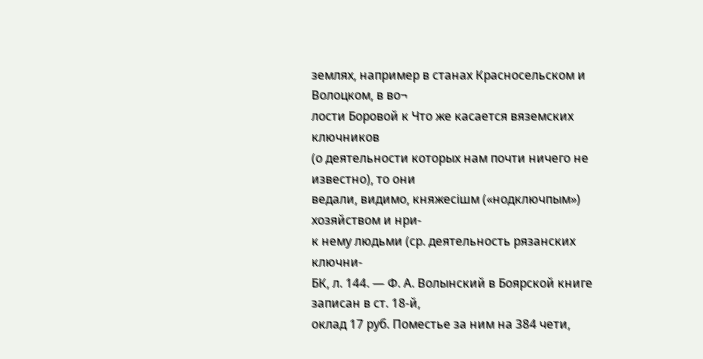землях, например в станах Красносельском и Волоцком, в во¬
лости Боровой к Что же касается вяземских ключников
(о деятельности которых нам почти ничего не известно), то они
ведали, видимо, княжесішм («нодключпым») хозяйством и нри-
к нему людьми (ср. деятельность рязанских ключни-
БК, л. 144. — Ф. А. Волынский в Боярской книге записан в ст. 18-й,
оклад 17 руб. Поместье за ним на 384 чети,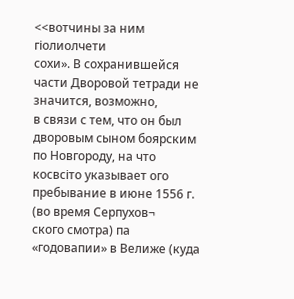<<вотчины за ним гіолиолчети
сохи». В сохранившейся части Дворовой тетради не значится, возможно,
в связи с тем, что он был дворовым сыном боярским по Новгороду, на что
косвсіто указывает ого пребывание в июне 1556 г. (во время Серпухов¬
ского смотра) па «годовапии» в Велиже (куда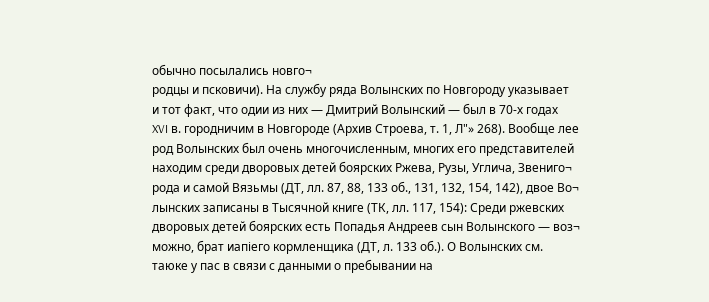обычно посылались новго¬
родцы и псковичи). На службу ряда Волынских по Новгороду указывает
и тот факт, что одии из них — Дмитрий Волынский — был в 70-х годах
XVI в. городничим в Новгороде (Архив Строева, т. 1, Л"» 268). Вообще лее
род Волынских был очень многочисленным, многих его представителей
находим среди дворовых детей боярских Ржева, Рузы, Углича, Звениго¬
рода и самой Вязьмы (ДТ, лл. 87, 88, 133 об., 131, 132, 154, 142), двое Во¬
лынских записаны в Тысячной книге (ТК, лл. 117, 154): Среди ржевских
дворовых детей боярских есть Попадья Андреев сын Волынского — воз¬
можно, брат иапіего кормленщика (ДТ, л. 133 об.). О Волынских см.
таюке у пас в связи с данными о пребывании на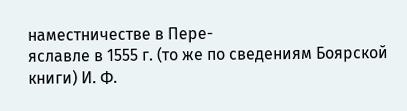наместничестве в Пере-
яславле в 1555 г. (то же по сведениям Боярской книги) И. Ф.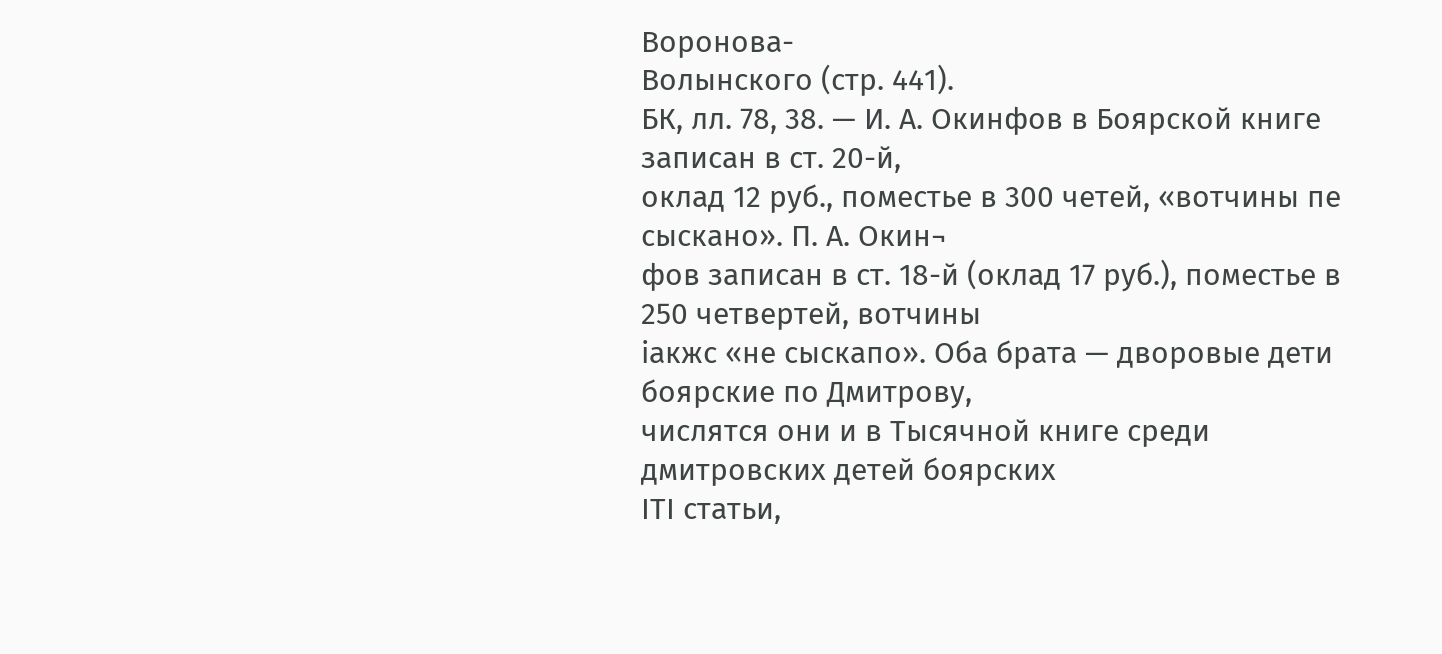Воронова-
Волынского (стр. 441).
БК, лл. 78, 38. — И. А. Окинфов в Боярской книге записан в ст. 20-й,
оклад 12 руб., поместье в 300 четей, «вотчины пе сыскано». П. А. Окин¬
фов записан в ст. 18-й (оклад 17 руб.), поместье в 250 четвертей, вотчины
іакжс «не сыскапо». Оба брата — дворовые дети боярские по Дмитрову,
числятся они и в Тысячной книге среди дмитровских детей боярских
ІТІ статьи,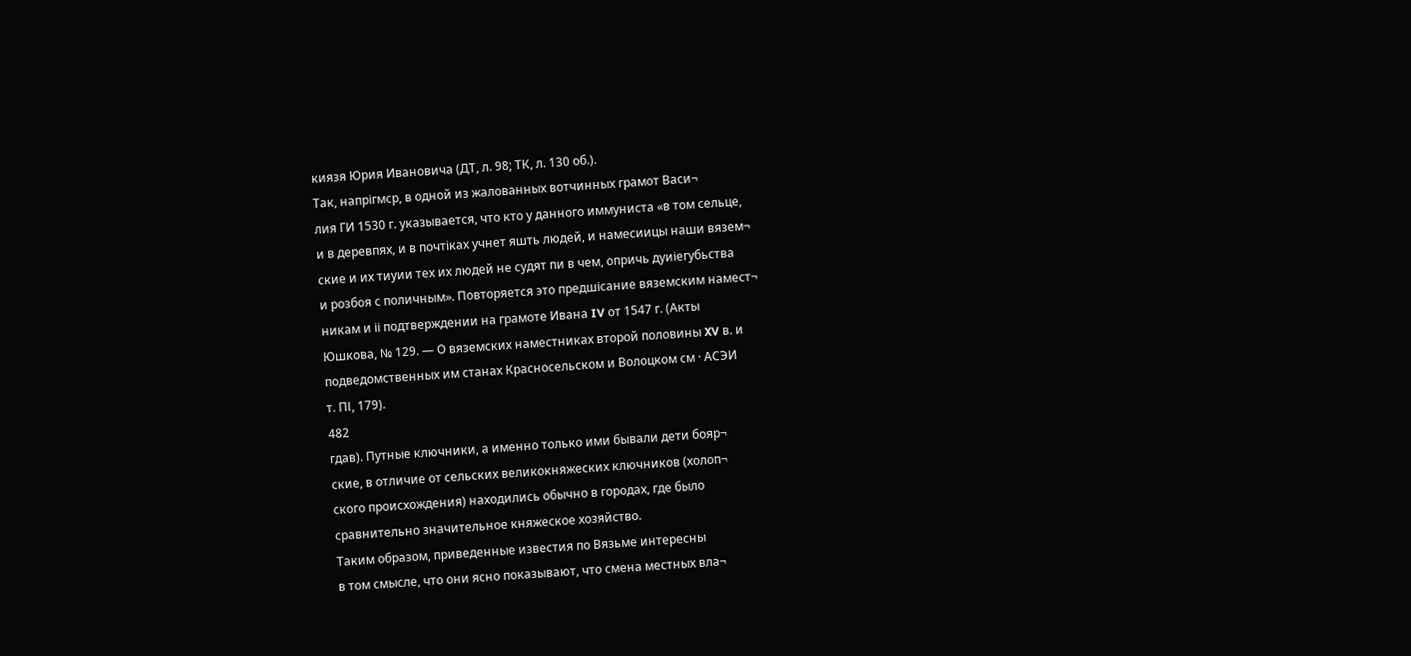киязя Юрия Ивановича (ДТ, л. 98; ТК, л. 130 об.).
Так, напрігмср, в одной из жалованных вотчинных грамот Васи¬
лия ГИ 1530 г. указывается, что кто у данного иммуниста «в том сельце,
и в деревпях, и в почтіках учнет яшть людей, и намесиицы наши вязем¬
ские и их тиуии тех их людей не судят пи в чем, опричь дуиіегубьства
и розбоя с поличным». Повторяется это предшісание вяземским намест¬
никам и іі подтверждении на грамоте Ивана IV от 1547 г. (Акты
Юшкова, № 129. — О вяземских наместниках второй половины XV в. и
подведомственных им станах Красносельском и Волоцком см · АСЭИ
т. ПІ, 179).
482
гдав). Путные ключники, а именно только ими бывали дети бояр¬
ские, в отличие от сельских великокняжеских ключников (холоп¬
ского происхождения) находились обычно в городах, где было
сравнительно значительное княжеское хозяйство.
Таким образом, приведенные известия по Вязьме интересны
в том смысле, что они ясно показывают, что смена местных вла¬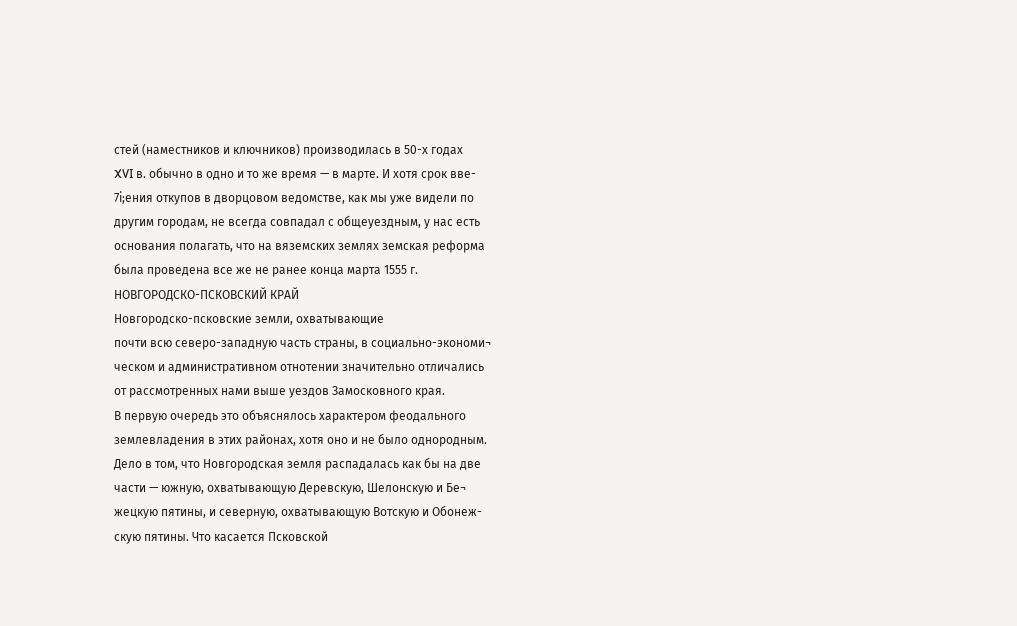стей (наместников и ключников) производилась в 50-х годах
XVI в. обычно в одно и то же время — в марте. И хотя срок вве-
7і;ения откупов в дворцовом ведомстве, как мы уже видели по
другим городам, не всегда совпадал с общеуездным, у нас есть
основания полагать, что на вяземских землях земская реформа
была проведена все же не ранее конца марта 1555 г.
НОВГОРОДСКО-ПСКОВСКИЙ КРАЙ
Новгородско-псковские земли, охватывающие
почти всю северо-западную часть страны, в социально-экономи¬
ческом и административном отнотении значительно отличались
от рассмотренных нами выше уездов Замосковного края.
В первую очередь это объяснялось характером феодального
землевладения в этих районах, хотя оно и не было однородным.
Дело в том, что Новгородская земля распадалась как бы на две
части — южную, охватывающую Деревскую, Шелонскую и Бе¬
жецкую пятины, и северную, охватывающую Вотскую и Обонеж-
скую пятины. Что касается Псковской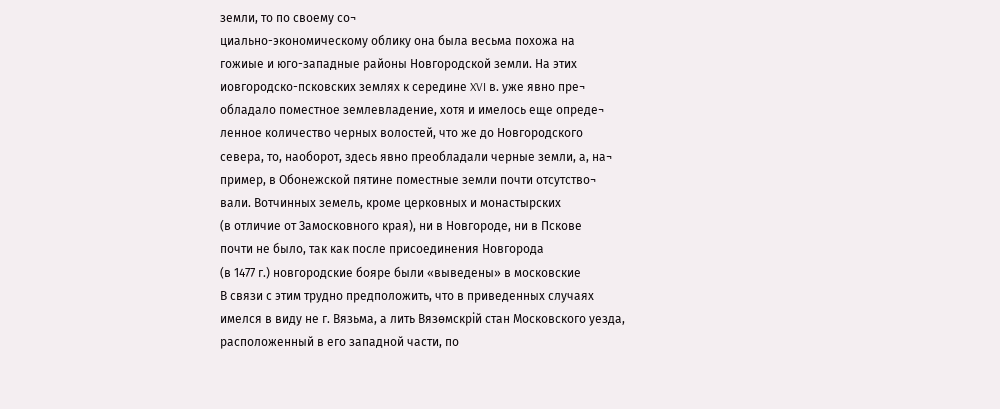земли, то по своему со¬
циально-экономическому облику она была весьма похожа на
гожиые и юго-западные районы Новгородской земли. На этих
иовгородско-псковских землях к середине XVI в. уже явно пре¬
обладало поместное землевладение, хотя и имелось еще опреде¬
ленное количество черных волостей, что же до Новгородского
севера, то, наоборот, здесь явно преобладали черные земли, а, на¬
пример, в Обонежской пятине поместные земли почти отсутство¬
вали. Вотчинных земель, кроме церковных и монастырских
(в отличие от Замосковного края), ни в Новгороде, ни в Пскове
почти не было, так как после присоединения Новгорода
(в 1477 г.) новгородские бояре были «выведены» в московские
В связи с этим трудно предположить, что в приведенных случаях
имелся в виду не г. Вязьма, а лить Вязѳмскрій стан Московского уезда,
расположенный в его западной части, по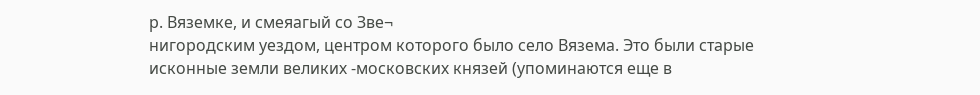р. Вяземке, и смеяагый со Зве¬
нигородским уездом, центром которого было село Вязема. Это были старые
исконные земли великих -московских князей (упоминаются еще в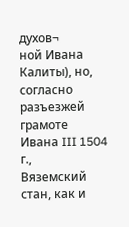духов¬
ной Ивана Калиты), но, согласно разъезжей грамоте Ивана III 1504 г.,
Вяземский стан, как и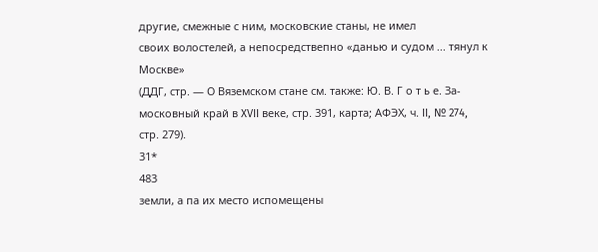другие, смежные с ним, московские станы, не имел
своих волостелей, а непосредствепно «данью и судом ... тянул к Москве»
(ДДГ, стр. — О Вяземском стане см. также: Ю. В. Г о т ь е. За-
московный край в XVII веке, стр. 391, карта; АФЭХ, ч. II, № 274,
стр. 279).
31*
483
земли, а па их место испомещены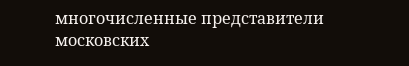многочисленные представители
московских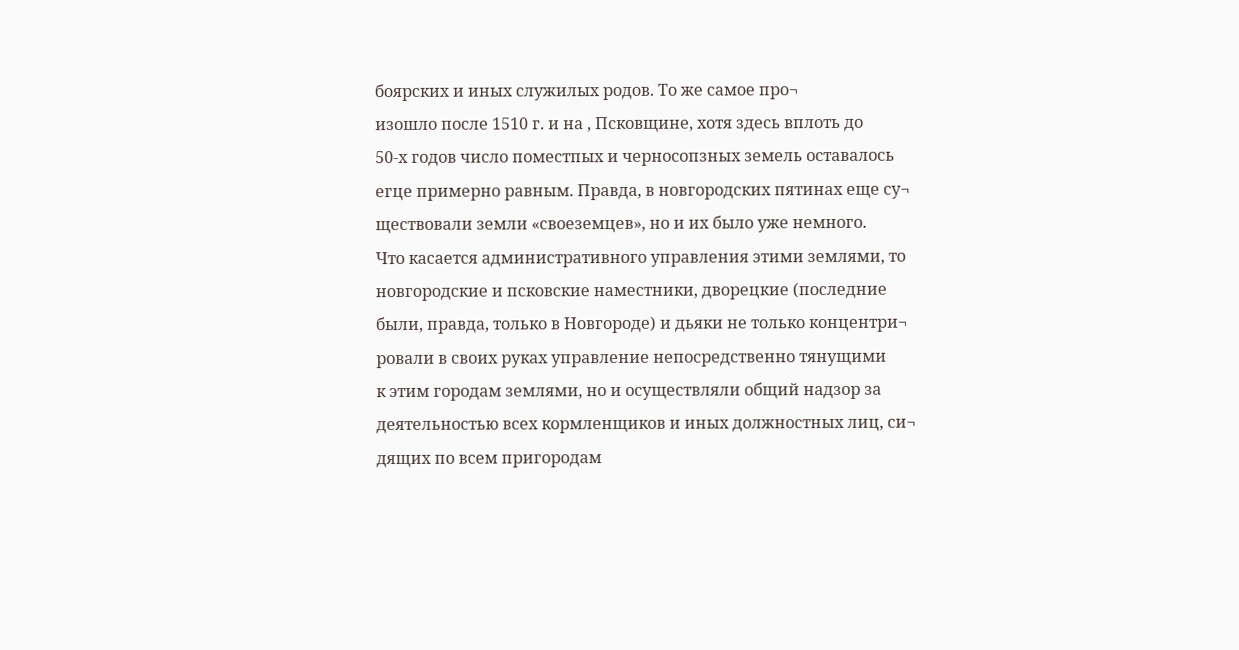боярских и иных служилых родов. То же самое про¬
изошло после 1510 г. и на , Псковщине, хотя здесь вплоть до
50-х годов число поместпых и черносопзных земель оставалось
егце примерно равным. Правда, в новгородских пятинах еще су¬
ществовали земли «своеземцев», но и их было уже немного.
Что касается административного управления этими землями, то
новгородские и псковские наместники, дворецкие (последние
были, правда, только в Новгороде) и дьяки не только концентри¬
ровали в своих руках управление непосредственно тянущими
к этим городам землями, но и осуществляли общий надзор за
деятельностью всех кормленщиков и иных должностных лиц, си¬
дящих по всем пригородам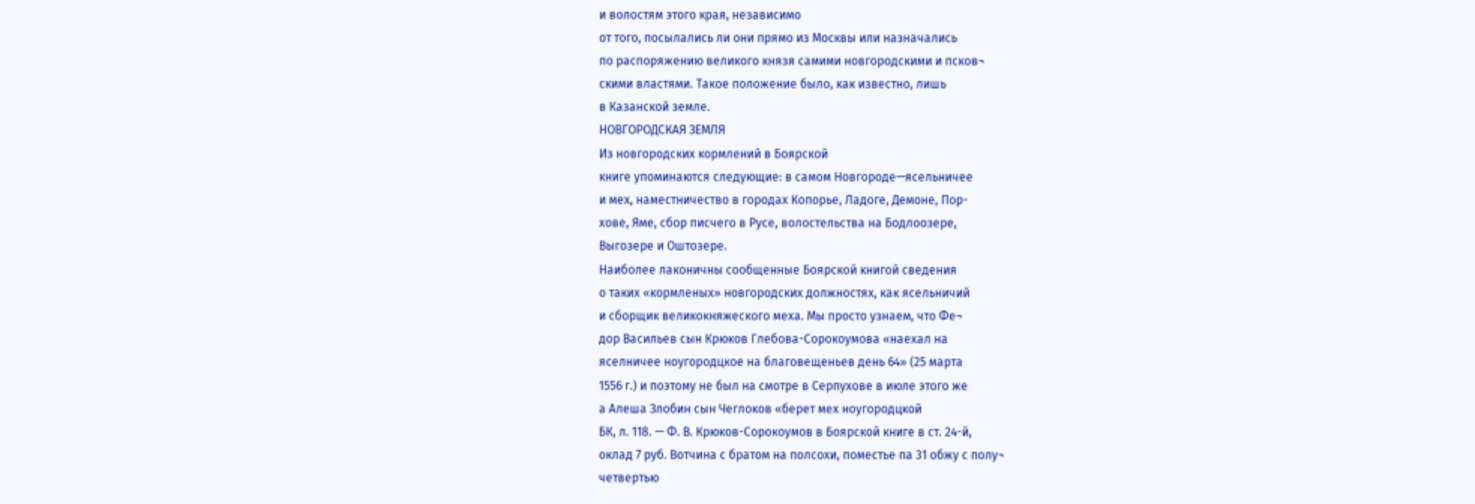и волостям этого края, независимо
от того, посылались ли они прямо из Москвы или назначались
по распоряжению великого князя самими новгородскими и псков¬
скими властями. Такое положение было, как известно, лишь
в Казанской земле.
НОВГОРОДСКАЯ ЗЕМЛЯ
Из новгородских кормлений в Боярской
книге упоминаются следующие: в самом Новгороде—ясельничее
и мех, наместничество в городах Копорье, Ладоге, Демоне, Пор-
хове, Яме, сбор писчего в Русе, волостельства на Бодлоозере,
Выгозере и Оштозере.
Наиболее лаконичны сообщенные Боярской книгой сведения
о таких «кормленых» новгородских должностях, как ясельничий
и сборщик великокняжеского меха. Мы просто узнаем, что Фе¬
дор Васильев сын Крюков Глебова-Сорокоумова «наехал на
яселничее ноугородцкое на благовещеньев день 64» (25 марта
1556 г.) и поэтому не был на смотре в Серпухове в июле этого же
а Алеша Злобин сын Чеглоков «берет мех ноугородцкой
БК, л. 118. — Ф. В. Крюков-Сорокоумов в Боярской книге в ст. 24-й,
оклад 7 руб. Вотчина с братом на полсохи, поместье па 31 обжу с полу¬
четвертью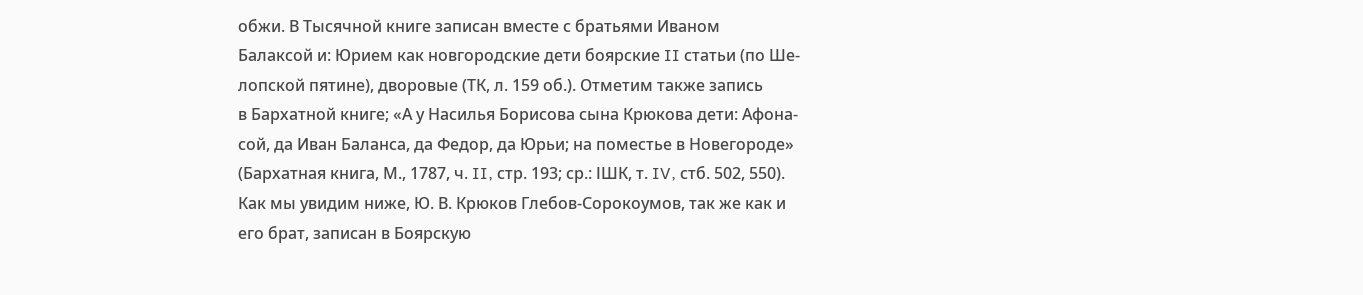обжи. В Тысячной книге записан вместе с братьями Иваном
Балаксой и: Юрием как новгородские дети боярские II статьи (по Ше-
лопской пятине), дворовые (ТК, л. 159 об.). Отметим также запись
в Бархатной книге; «А у Насилья Борисова сына Крюкова дети: Афона-
сой, да Иван Баланса, да Федор, да Юрьи; на поместье в Новегороде»
(Бархатная книга, М., 1787, ч. II, стр. 193; ср.: ІШК, т. IV, стб. 502, 550).
Как мы увидим ниже, Ю. В. Крюков Глебов-Сорокоумов, так же как и
его брат, записан в Боярскую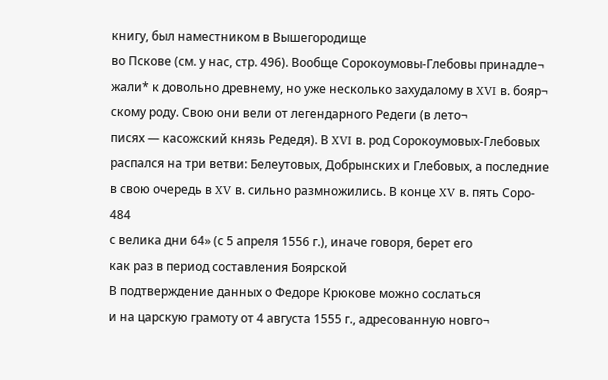книгу, был наместником в Вышегородище
во Пскове (см. у нас, стр. 496). Вообще Сорокоумовы-Глебовы принадле¬
жали* к довольно древнему, но уже несколько захудалому в XVI в. бояр¬
скому роду. Свою они вели от легендарного Редеги (в лето¬
писях — касожский князь Редедя). В XVI в. род Сорокоумовых-Глебовых
распался на три ветви: Белеутовых, Добрынских и Глебовых, а последние
в свою очередь в XV в. сильно размножились. В конце XV в. пять Соро-
484
с велика дни 64» (с 5 апреля 1556 г.), иначе говоря, берет его
как раз в период составления Боярской
В подтверждение данных о Федоре Крюкове можно сослаться
и на царскую грамоту от 4 августа 1555 г., адресованную новго¬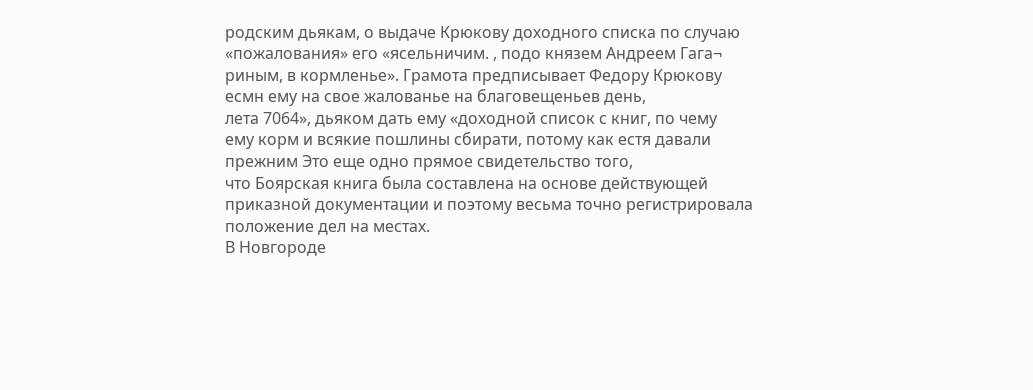родским дьякам, о выдаче Крюкову доходного списка по случаю
«пожалования» его «ясельничим. , подо князем Андреем Гага¬
риным, в кормленье». Грамота предписывает Федору Крюкову
есмн ему на свое жалованье на благовещеньев день,
лета 7064», дьяком дать ему «доходной список с книг, по чему
ему корм и всякие пошлины сбирати, потому как естя давали
прежним Это еще одно прямое свидетельство того,
что Боярская книга была составлена на основе действующей
приказной документации и поэтому весьма точно регистрировала
положение дел на местах.
В Новгороде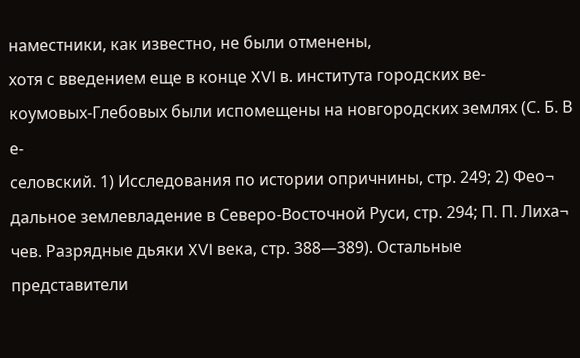наместники, как известно, не были отменены,
хотя с введением еще в конце XVI в. института городских ве-
коумовых-Глебовых были испомещены на новгородских землях (С. Б. В е-
селовский. 1) Исследования по истории опричнины, стр. 249; 2) Фео¬
дальное землевладение в Северо-Восточной Руси, стр. 294; П. П. Лиха¬
чев. Разрядные дьяки XVI века, стр. 388—389). Остальные представители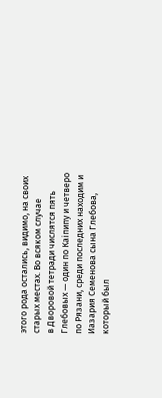этого рода остались, видимо, на своих старых местах. Во всяком случае
в Дворовой тетради числятся пять Глебовых — один по Каіпипу и четверо
по Рязани, среди последних находим и Иазария Семенова сына Глебова,
который был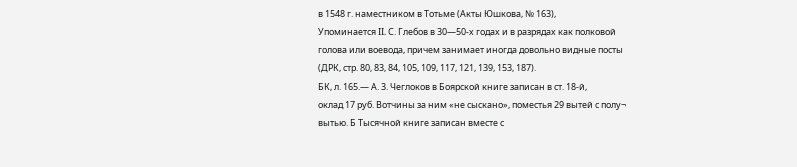в 1548 г. наместником в Тотьме (Акты Юшкова, № 163),
Упоминается II. С. Глебов в 30—50-х годах и в разрядах как полковой
голова или воевода, причем занимает иногда довольно видные посты
(ДРК, стр. 80, 83, 84, 105, 109, 117, 121, 139, 153, 187).
БК, л. 165.— А. 3. Чеглоков в Боярской книге записан в ст. 18-й,
оклад 17 руб. Вотчины за ним «не сыскано», поместья 29 вытей с полу¬
вытью. Б Тысячной книге записан вместе с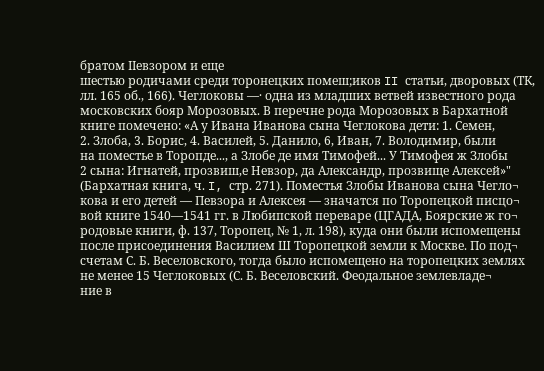братом ІІевзором и еще
шестью родичами среди торонецких помеш;иков II статьи, дворовых (ТК,
лл. 165 об., 166). Чеглоковы —· одна из младших ветвей известного рода
московских бояр Морозовых. В перечне рода Морозовых в Бархатной
книге помечено: «А у Ивана Иванова сына Чеглокова дети: 1. Семен,
2. Злоба, 3. Борис, 4. Василей, 5. Данило, 6, Иван, 7. Володимир, были
на поместье в Торопде..., а Злобе де имя Тимофей... У Тимофея ж Злобы
2 сына: Игнатей, прозвиш,е Невзор, да Александр, прозвище Алексей»"
(Бархатная книга, ч. I, стр. 271). Поместья Злобы Иванова сына Чегло¬
кова и его детей — Певзора и Алексея — значатся по Торопецкой писцо¬
вой книге 1540—1541 гг. в Любипской переваре (ЦГАДА, Боярские ж го¬
родовые книги, ф. 137, Торопец, № 1, л. 198), куда они были испомещены
после присоединения Василием Ш Торопецкой земли к Москве. По под¬
счетам С. Б. Веселовского, тогда было испомещено на торопецких землях
не менее 15 Чеглоковых (С. Б. Веселовский. Феодальное землевладе¬
ние в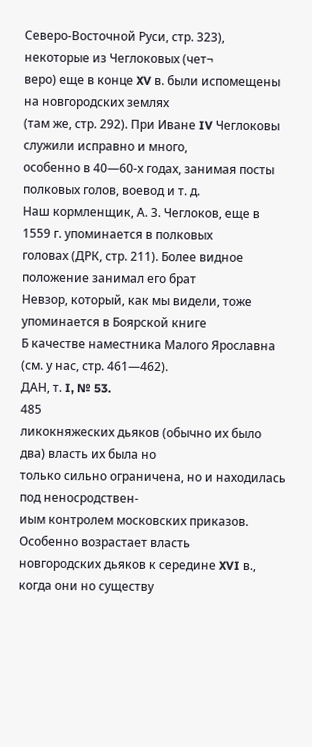Северо-Восточной Руси, стр. 323), некоторые из Чеглоковых (чет¬
веро) еще в конце XV в. были испомещены на новгородских землях
(там же, стр. 292). При Иване IV Чеглоковы служили исправно и много,
особенно в 40—60-х годах, занимая посты полковых голов, воевод и т. д.
Наш кормленщик, А. 3. Чеглоков, еще в 1559 г. упоминается в полковых
головах (ДРК, стр. 211). Более видное положение занимал его брат
Невзор, который, как мы видели, тоже упоминается в Боярской книге
Б качестве наместника Малого Ярославна (см. у нас, стр. 461—462).
ДАН, т. I, № 53.
485
ликокняжеских дьяков (обычно их было два) власть их была но
только сильно ограничена, но и находилась под неносродствен-
иым контролем московских приказов. Особенно возрастает власть
новгородских дьяков к середине XVI в., когда они но существу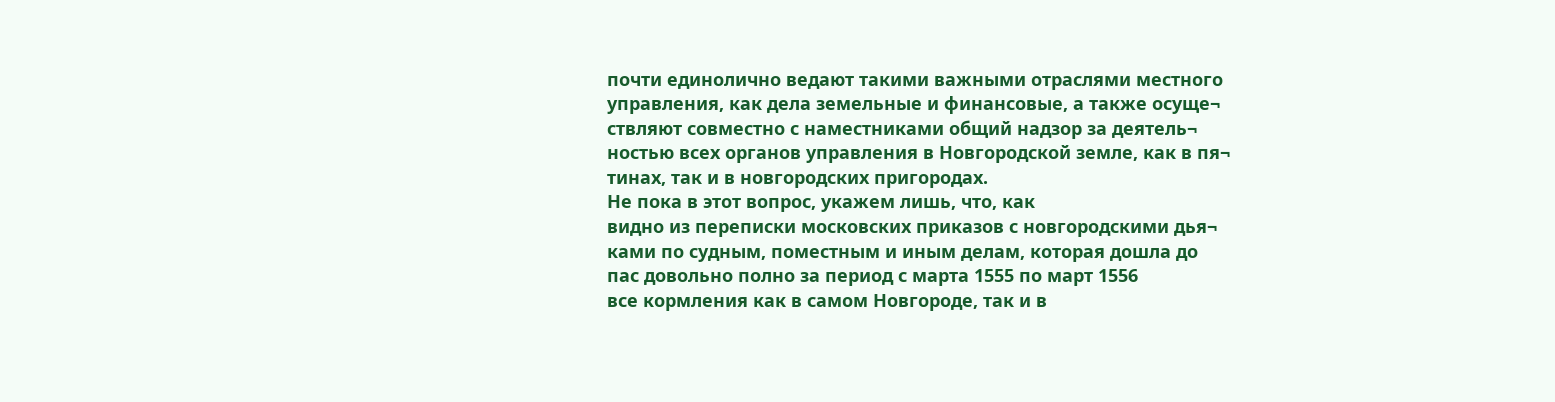почти единолично ведают такими важными отраслями местного
управления, как дела земельные и финансовые, а также осуще¬
ствляют совместно с наместниками общий надзор за деятель¬
ностью всех органов управления в Новгородской земле, как в пя¬
тинах, так и в новгородских пригородах.
Не пока в этот вопрос, укажем лишь, что, как
видно из переписки московских приказов с новгородскими дья¬
ками по судным, поместным и иным делам, которая дошла до
пас довольно полно за период с марта 1555 по март 1556
все кормления как в самом Новгороде, так и в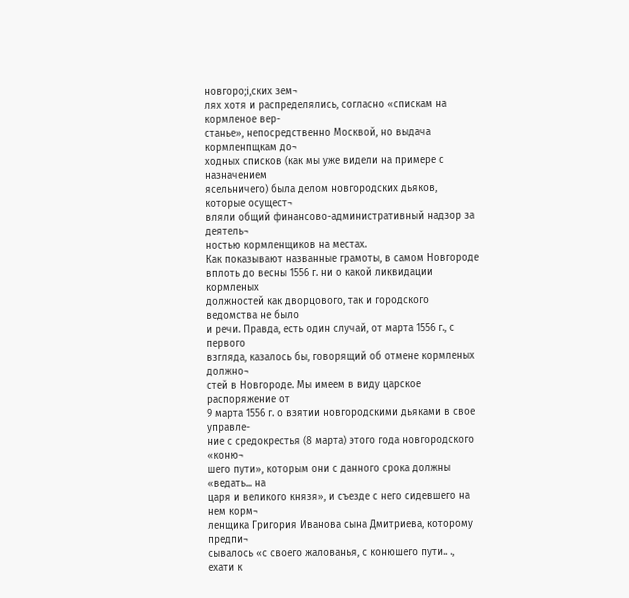новгоро;і,ских зем¬
лях хотя и распределялись, согласно «спискам на кормленое вер-
станье», непосредственно Москвой, но выдача кормленпщкам до¬
ходных списков (как мы уже видели на примере с назначением
ясельничего) была делом новгородских дьяков, которые осущест¬
вляли общий финансово-административный надзор за деятель¬
ностью кормленщиков на местах.
Как показывают названные грамоты, в самом Новгороде
вплоть до весны 1556 г. ни о какой ликвидации кормленых
должностей как дворцового, так и городского ведомства не было
и речи. Правда, есть один случай, от марта 1556 г., с первого
взгляда, казалось бы, говорящий об отмене кормленых должно¬
стей в Новгороде. Мы имеем в виду царское распоряжение от
9 марта 1556 г. о взятии новгородскими дьяками в свое управле-
ние с средокрестья (8 марта) этого года новгородского «коню¬
шего пути», которым они с данного срока должны «ведать... на
царя и великого князя», и съезде с него сидевшего на нем корм¬
ленщика Григория Иванова сына Дмитриева, которому предпи¬
сывалось «с своего жалованья, с конюшего пути.. ., ехати к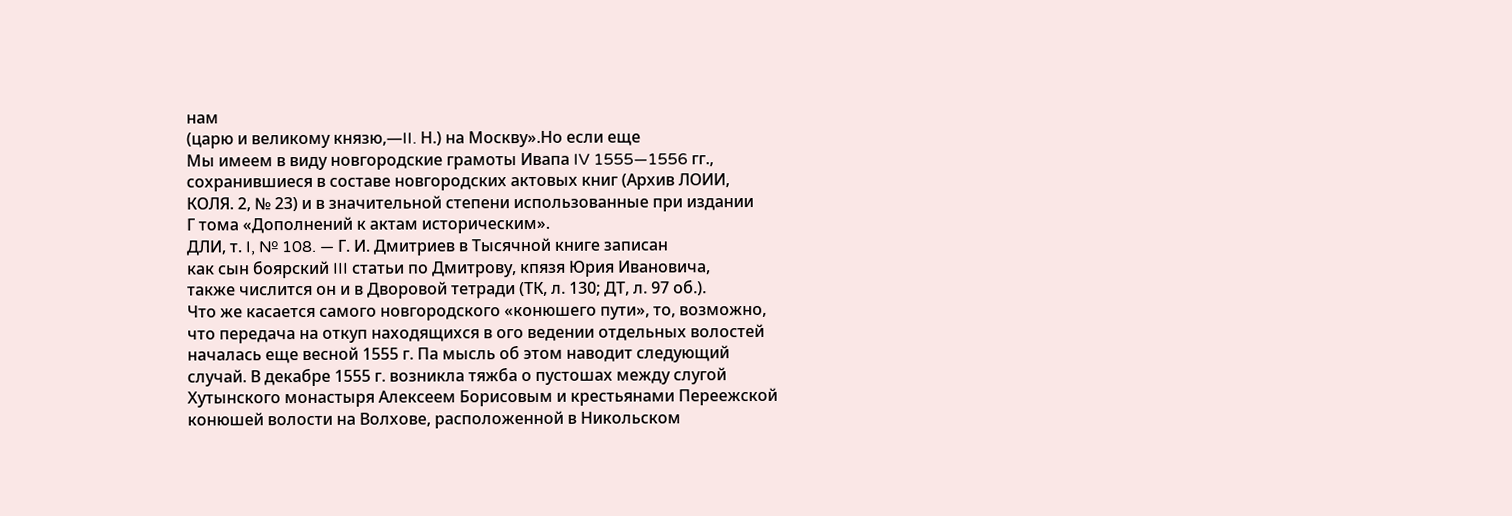нам
(царю и великому князю,—II. Н.) на Москву».Но если еще
Мы имеем в виду новгородские грамоты Ивапа IV 1555—1556 гг.,
сохранившиеся в составе новгородских актовых книг (Архив ЛОИИ,
КОЛЯ. 2, № 23) и в значительной степени использованные при издании
Г тома «Дополнений к актам историческим».
ДЛИ, т. I, № 108. — Г. И. Дмитриев в Тысячной книге записан
как сын боярский III статьи по Дмитрову, кпязя Юрия Ивановича,
также числится он и в Дворовой тетради (ТК, л. 130; ДТ, л. 97 об.).
Что же касается самого новгородского «конюшего пути», то, возможно,
что передача на откуп находящихся в ого ведении отдельных волостей
началась еще весной 1555 г. Па мысль об этом наводит следующий
случай. В декабре 1555 г. возникла тяжба о пустошах между слугой
Хутынского монастыря Алексеем Борисовым и крестьянами Переежской
конюшей волости на Волхове, расположенной в Никольском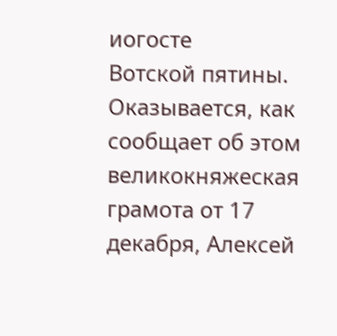иогосте
Вотской пятины. Оказывается, как сообщает об этом великокняжеская
грамота от 17 декабря, Алексей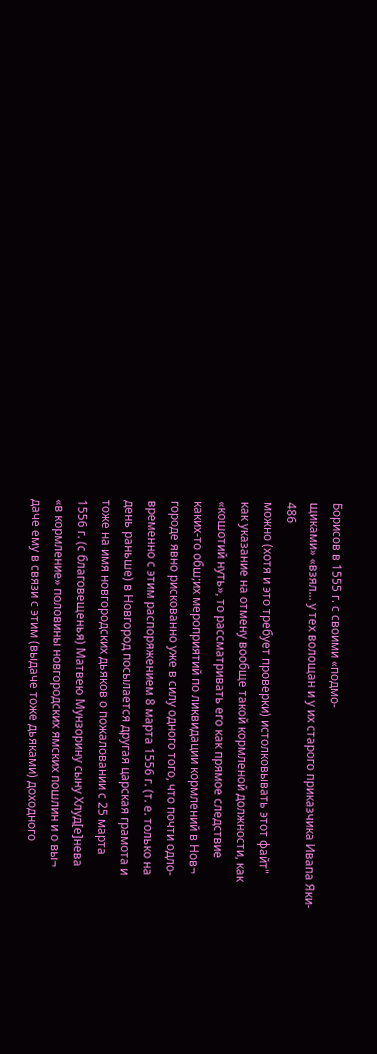Борисов в 1555 г. с своими «подмо-
щиками» «взял... у тех волощан и у их старого приказчика Ивапа Яки-
486
можно (хотя и это требует проверки) истолковывать этот файт"
как указание на отмену вообще такой кормленой должности, как
«кошотий нуть», то рассматривать его как прямое следствие
каких-то обш;их мероприятий по ликвидации кормлений в Нов¬
городе явно рискованно уже в силу одного того, что почти одло-
временно с этим распоряжением 8 марта 1556 г. (т. е. только на
день раньше) в Новгород посылается другая царская грамота и
тоже на имя новгородских дьяков о пожаловании с 25 марта
1556 г. (с благовещенья) Матвею Мунзорину сыну Хлуд[е]нева
«в кормление» половины новгородских ямских пошлин и о вы¬
даче ему в связи с этим (выдаче тоже дьяками) доходного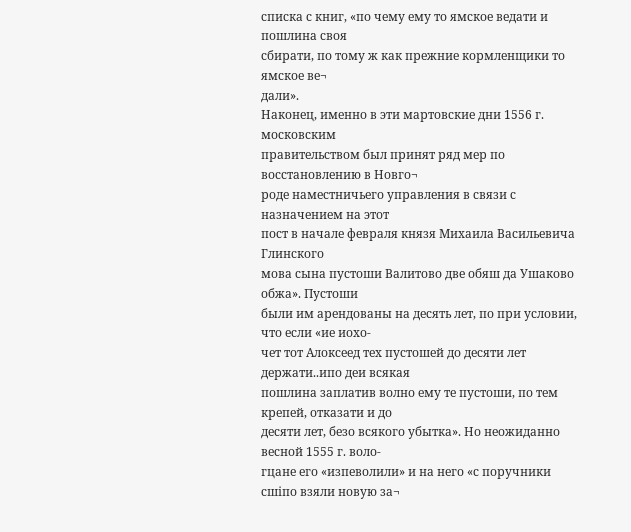списка с книг, «по чему ему то ямское ведати и пошлина своя
сбирати, по тому ж как прежние кормленщики то ямское ве¬
дали».
Наконец, именно в эти мартовские дни 1556 г. московским
правительством был принят ряд мер по восстановлению в Новго¬
роде наместничьего управления в связи с назначением на этот
пост в начале февраля князя Михаила Васильевича Глинского
мова сына пустоши Валитово две обяш да Ушаково обжа». Пустоши
были им арендованы на десять лет, по при условии, что если «ие иохо-
чет тот Алоксеед тех пустошей до десяти лет держати..ипо деи всякая
пошлина заплатив волно ему те пустоши, по тем крепей, отказати и до
десяти лет, безо всякого убытка». Но неожиданно весной 1555 г. воло-
гцане его «изпеволили» и на него «с поручники сшіпо взяли новую за¬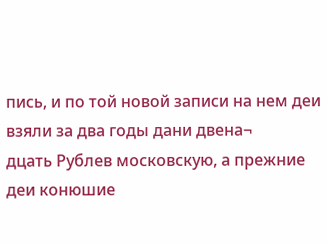пись, и по той новой записи на нем деи взяли за два годы дани двена¬
дцать Рублев московскую, а прежние деи конюшие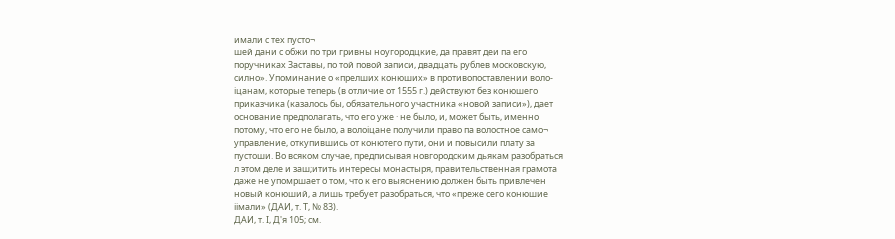имали с тех пусто¬
шей дани с обжи по три гривны ноугородцкие, да правят деи па его
поручниках Заставы, по той повой записи, двадцать рублев московскую,
силно». Упоминание о «прелших конюших» в противопоставлении воло-
іцанам, которые теперь (в отличие от 1555 г.) действуют без конюшего
приказчика (казалось бы, обязательного участника «новой записи»), дает
основание предполагать, что его уже · не было, и, может быть, именно
потому, что его не было, а волоіцане получили право па волостное само¬
управление, откупившись от конютего пути, они и повысили плату за
пустоши. Во всяком случае, предписывая новгородским дьякам разобраться
л этом деле и заш;итить интересы монастыря, правительственная грамота
даже не упомршает о том, что к его выяснению должен быть привлечен
новый конюший, а лишь требует разобраться, что «преже сего конюшие
іімали» (ДАИ, т. Т, № 83).
ДАИ, т. I, Д'я 105; см.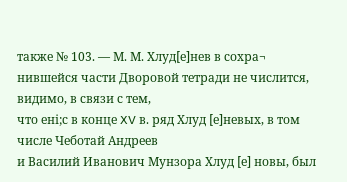также № 103. — М. М. Хлуд[е]нев в сохра¬
нившейся части Дворовой тетради не числится, видимо, в связи с тем,
что ені;с в конце XV в. ряд Хлуд [е]невых, в том числе Чеботай Андреев
и Василий Иванович Мунзора Хлуд [е] новы, был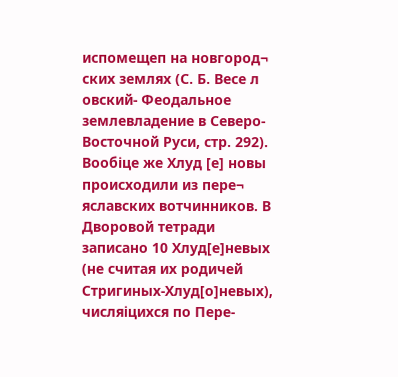испомещеп на новгород¬
ских землях (С. Б. Весе л овский- Феодальное землевладение в Северо-
Восточной Руси, стр. 292). Вообіце же Хлуд [е] новы происходили из пере¬
яславских вотчинников. В Дворовой тетради записано 10 Хлуд[е]невых
(не считая их родичей Стригиных-Хлуд[о]невых), числяіцихся по Пере-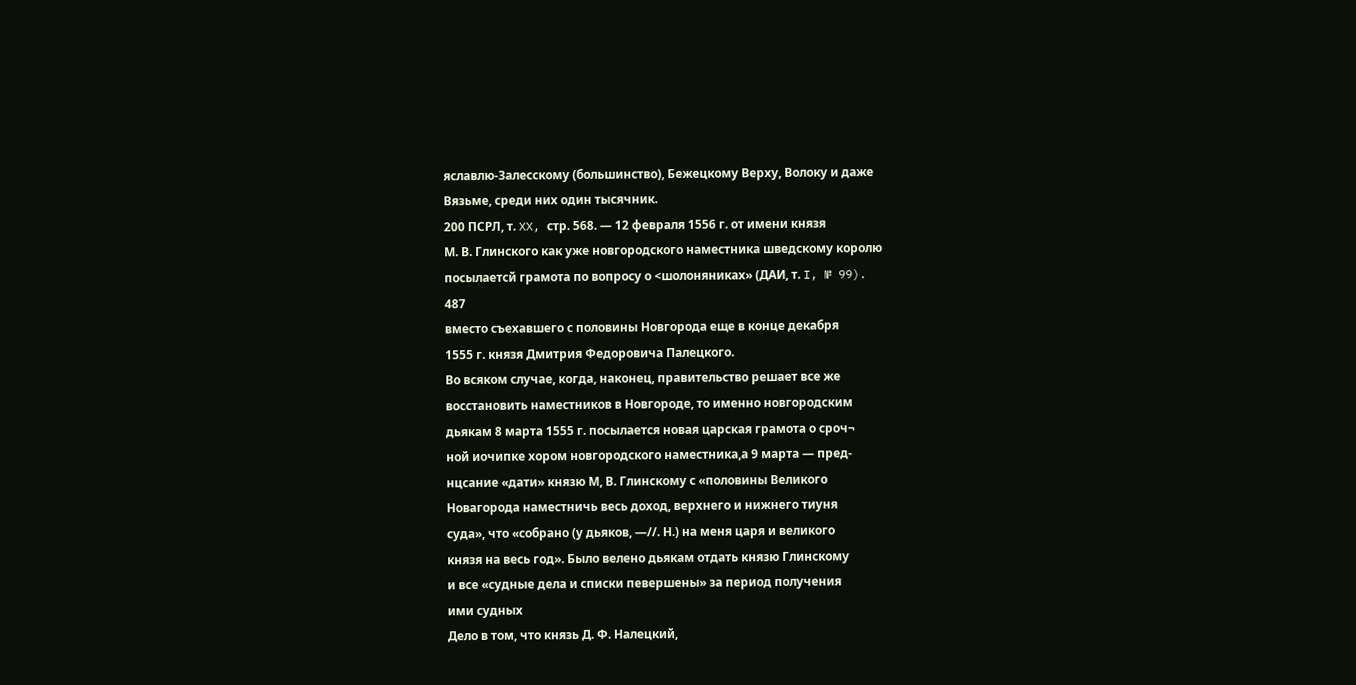яславлю-Залесскому (большинство), Бежецкому Верху, Волоку и даже
Вязьме, среди них один тысячник.
200 ПСРЛ, т. XX, стр. 568. — 12 февраля 1556 г. от имени князя
М. В. Глинского как уже новгородского наместника шведскому королю
посылаетсй грамота по вопросу о <шолоняниках» (ДАИ, т. I, № 99).
487
вместо съехавшего с половины Новгорода еще в конце декабря
1555 г. князя Дмитрия Федоровича Палецкого.
Во всяком случае, когда, наконец, правительство решает все же
восстановить наместников в Новгороде, то именно новгородским
дьякам 8 марта 1555 г. посылается новая царская грамота о сроч¬
ной иочипке хором новгородского наместника,а 9 марта — пред-
нцсание «дати» князю М, В. Глинскому с «половины Великого
Новагорода наместничь весь доход, верхнего и нижнего тиуня
суда», что «собрано (у дьяков, —//. Н.) на меня царя и великого
князя на весь год». Было велено дьякам отдать князю Глинскому
и все «судные дела и списки певершены» за период получения
ими судных
Дело в том, что князь Д. Ф. Налецкий,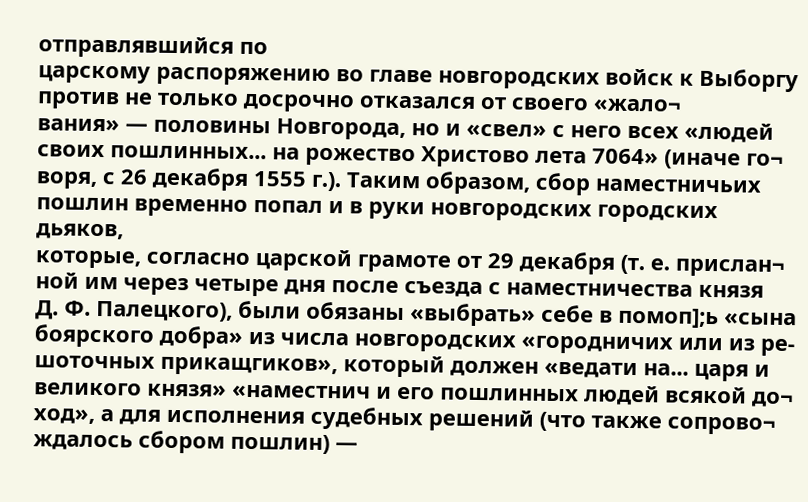отправлявшийся по
царскому распоряжению во главе новгородских войск к Выборгу
против не только досрочно отказался от своего «жало¬
вания» — половины Новгорода, но и «свел» с него всех «людей
своих пошлинных... на рожество Христово лета 7064» (иначе го¬
воря, с 26 декабря 1555 г.). Таким образом, сбор наместничьих
пошлин временно попал и в руки новгородских городских дьяков,
которые, согласно царской грамоте от 29 декабря (т. е. прислан¬
ной им через четыре дня после съезда с наместничества князя
Д. Ф. Палецкого), были обязаны «выбрать» себе в помоп];ь «сына
боярского добра» из числа новгородских «городничих или из ре-
шоточных прикащгиков», который должен «ведати на... царя и
великого князя» «наместнич и его пошлинных людей всякой до¬
ход», а для исполнения судебных решений (что также сопрово¬
ждалось сбором пошлин) —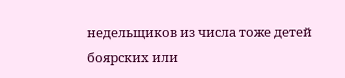недельщиков из числа тоже детей
боярских или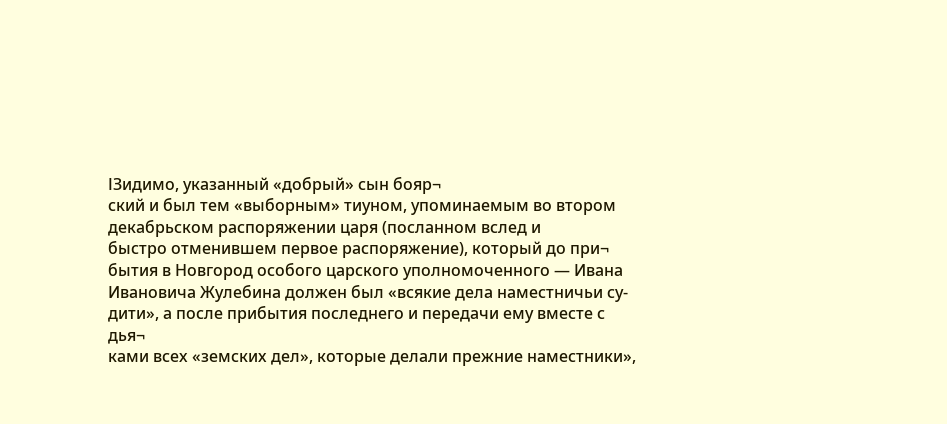ІЗидимо, указанный «добрый» сын бояр¬
ский и был тем «выборным» тиуном, упоминаемым во втором
декабрьском распоряжении царя (посланном вслед и
быстро отменившем первое распоряжение), который до при¬
бытия в Новгород особого царского уполномоченного — Ивана
Ивановича Жулебина должен был «всякие дела наместничьи су-
дити», а после прибытия последнего и передачи ему вместе с дья¬
ками всех «земских дел», которые делали прежние наместники»,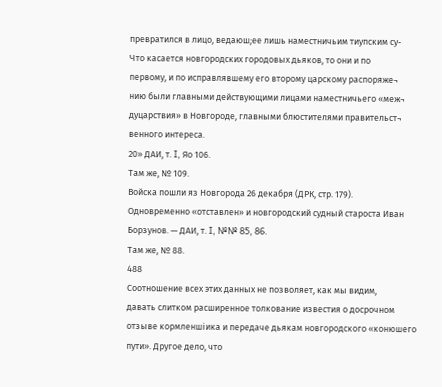превратился в лицо, ведаюш;ее лишь наместничьим тиупским су-
Что касается новгородских городовых дьяков, то они и по
первому, и по исправлявшему его второму царскому распоряже¬
нию были главными действующими лицами наместничьего «меж¬
дуцарствия» в Новгороде, главными блюстителями правительст¬
венного интереса.
20» ДАИ, т. I, Яо 106.
Там же, № 109.
Войска пошли яз Новгорода 26 декабря (ДРК, стр. 179).
Одновременно «отставлен» и новгородский судный староста Иван
Борзунов. — ДАИ, т. I, №№ 85, 86.
Там же, № 88.
488
Соотношение всех этих данных не позволяет, как мы видим,
давать слитком расширенное толкование известия о досрочном
отзыве кормленшіика и передаче дьякам новгородского «конюшего
пути». Другое дело, что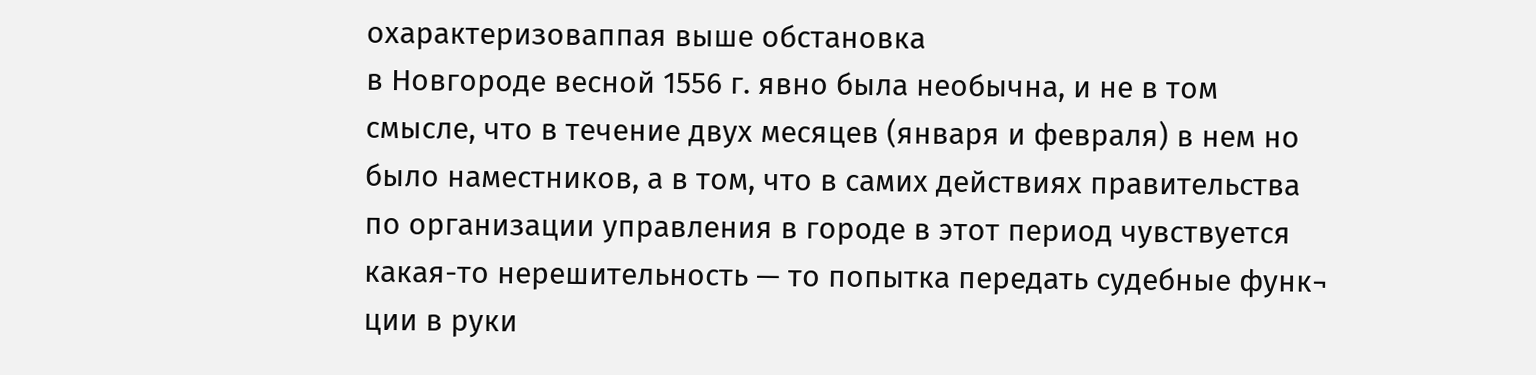охарактеризоваппая выше обстановка
в Новгороде весной 1556 г. явно была необычна, и не в том
смысле, что в течение двух месяцев (января и февраля) в нем но
было наместников, а в том, что в самих действиях правительства
по организации управления в городе в этот период чувствуется
какая-то нерешительность — то попытка передать судебные функ¬
ции в руки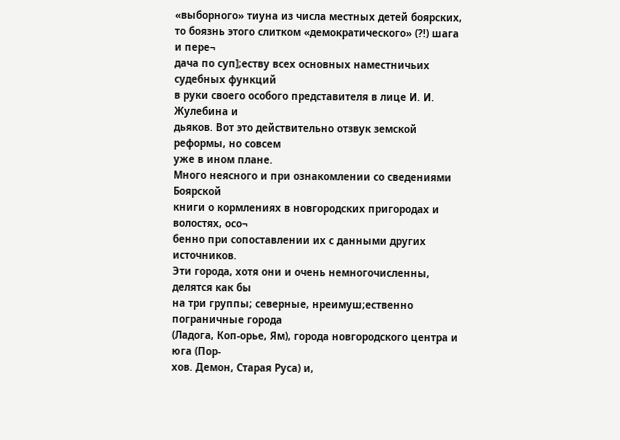«выборного» тиуна из числа местных детей боярских,
то боязнь этого слитком «демократического» (?!) шага и пере¬
дача по суп];еству всех основных наместничьих судебных функций
в руки своего особого представителя в лице И. И. Жулебина и
дьяков. Вот это действительно отзвук земской реформы, но совсем
уже в ином плане.
Много неясного и при ознакомлении со сведениями Боярской
книги о кормлениях в новгородских пригородах и волостях, осо¬
бенно при сопоставлении их с данными других источников.
Эти города, хотя они и очень немногочисленны, делятся как бы
на три группы; северные, нреимуш;ественно пограничные города
(Ладога, Коп-орье, Ям), города новгородского центра и юга (Пор-
хов. Демон, Старая Руса) и,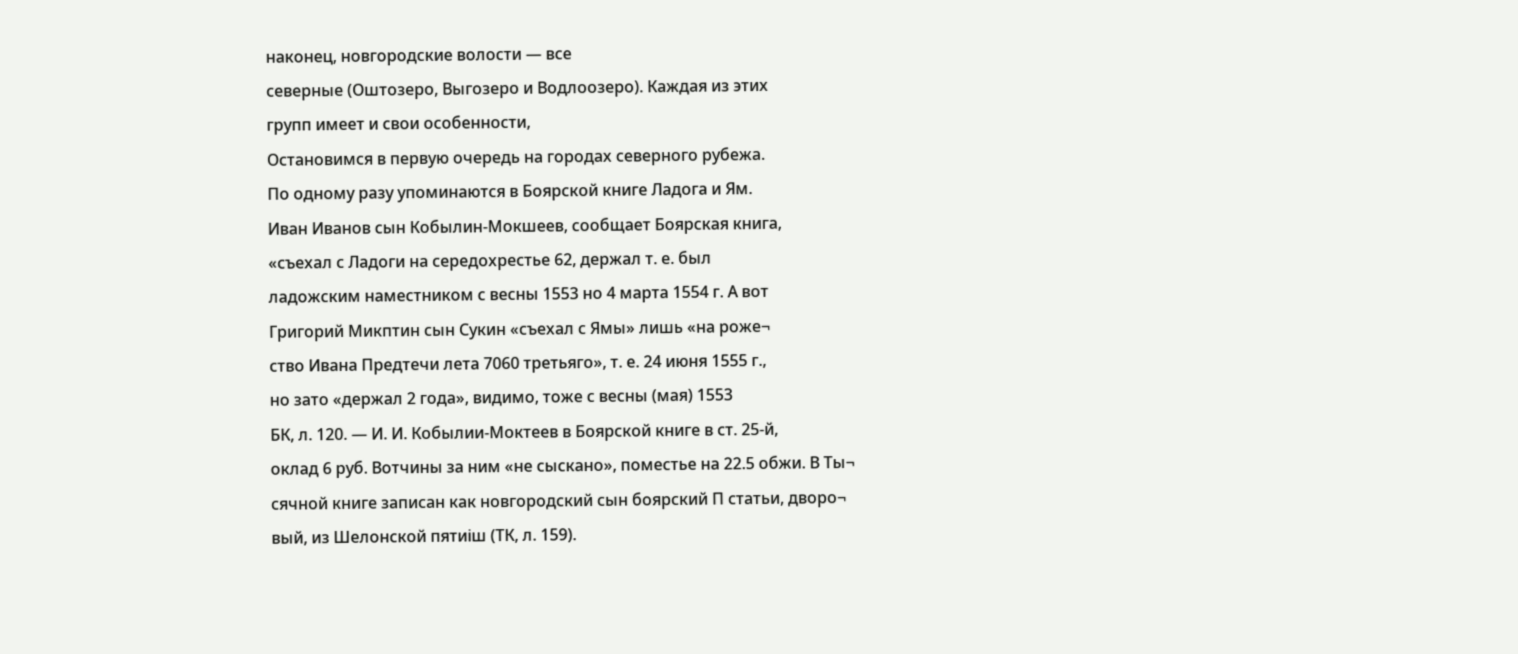наконец, новгородские волости — все
северные (Оштозеро, Выгозеро и Водлоозеро). Каждая из этих
групп имеет и свои особенности,
Остановимся в первую очередь на городах северного рубежа.
По одному разу упоминаются в Боярской книге Ладога и Ям.
Иван Иванов сын Кобылин-Мокшеев, сообщает Боярская книга,
«съехал с Ладоги на середохрестье 62, держал т. е. был
ладожским наместником с весны 1553 но 4 марта 1554 г. А вот
Григорий Микптин сын Сукин «съехал с Ямы» лишь «на роже¬
ство Ивана Предтечи лета 7060 третьяго», т. е. 24 июня 1555 г.,
но зато «держал 2 года», видимо, тоже с весны (мая) 1553
БК, л. 120. — И. И. Кобылии-Моктеев в Боярской книге в ст. 25-й,
оклад 6 руб. Вотчины за ним «не сыскано», поместье на 22.5 обжи. В Ты¬
сячной книге записан как новгородский сын боярский П статьи, дворо¬
вый, из Шелонской пятиіш (ТК, л. 159).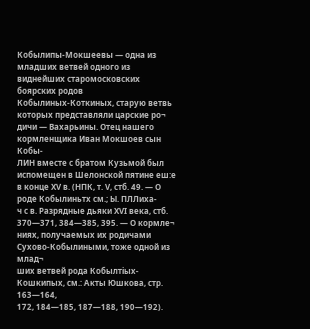Кобылипы-Мокшеевы — одна из
младших ветвей одного из виднейших старомосковских боярских родов
Кобылиных-Коткиных, старую ветвь которых представляли царские ро¬
дичи — Вахарьины. Отец нашего кормленщика Иван Мокшоев сын Кобы-
ЛИН вместе с братом Кузьмой был испомещен в Шелонской пятине еш:е
в конце XV в. (НПК, т. V, стб. 49. — О роде Кобылиньтх см.; Ы. ПЛЛиха-
ч с в. Разрядные дьяки XVI века, стб. 370—371, 384—385, 395. — О кормле¬
ниях, получаемых их родичами Сухово-Кобылиными, тоже одной из млад¬
ших ветвей рода Кобылтіых-Кошкипых, см.: Акты Юшкова, стр. 163—164,
172, 184—185, 187—188, 190—192).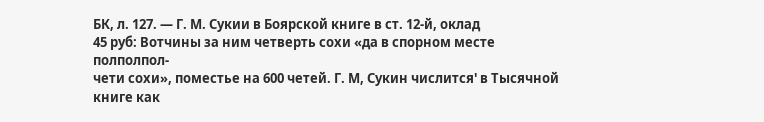БК, л. 127. — Г. М. Сукии в Боярской книге в ст. 12-й, оклад
45 руб: Вотчины за ним четверть сохи «да в спорном месте полполпол-
чети сохи», поместье на 600 четей. Г. М, Сукин числится' в Тысячной
книге как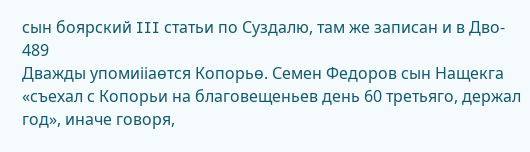сын боярский III статьи по Суздалю, там же записан и в Дво-
489
Дважды упомиііаѳтся Копорьѳ. Семен Федоров сын Нащекга
«съехал с Копорьи на благовещеньев день 60 третьяго, держал
год», иначе говоря,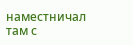наместничал там с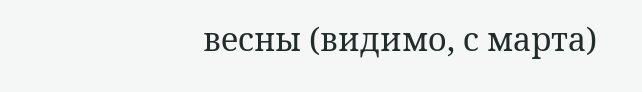весны (видимо, с марта)